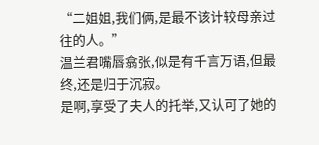“二姐姐,我们俩,是最不该计较母亲过往的人。”
温兰君嘴唇翕张,似是有千言万语,但最终,还是归于沉寂。
是啊,享受了夫人的托举,又认可了她的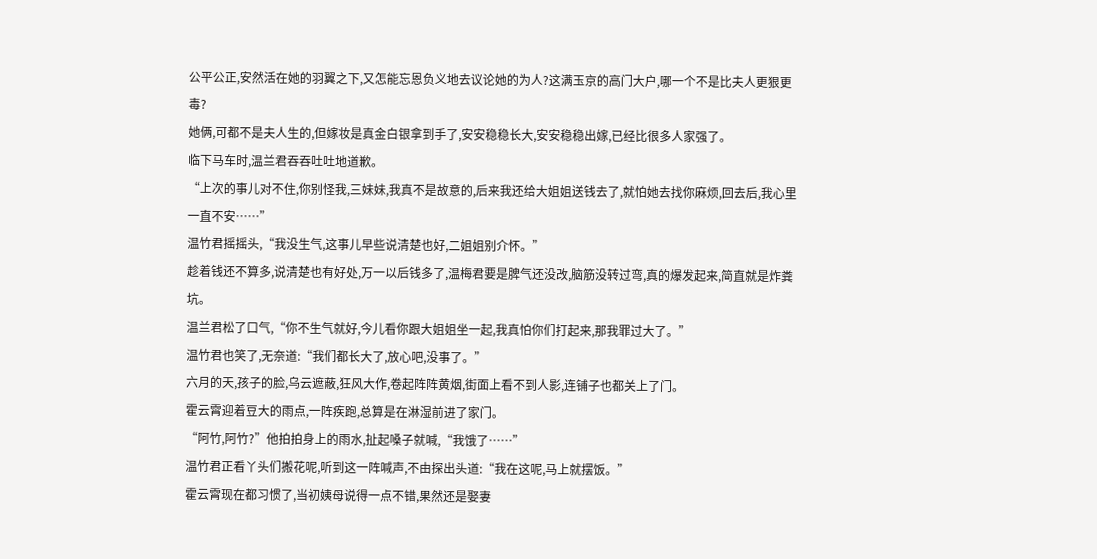公平公正,安然活在她的羽翼之下,又怎能忘恩负义地去议论她的为人?这满玉京的高门大户,哪一个不是比夫人更狠更毒?
她俩,可都不是夫人生的,但嫁妆是真金白银拿到手了,安安稳稳长大,安安稳稳出嫁,已经比很多人家强了。
临下马车时,温兰君吞吞吐吐地道歉。
“上次的事儿对不住,你别怪我,三妹妹,我真不是故意的,后来我还给大姐姐送钱去了,就怕她去找你麻烦,回去后,我心里一直不安……”
温竹君摇摇头,“我没生气,这事儿早些说清楚也好,二姐姐别介怀。”
趁着钱还不算多,说清楚也有好处,万一以后钱多了,温梅君要是脾气还没改,脑筋没转过弯,真的爆发起来,简直就是炸粪坑。
温兰君松了口气,“你不生气就好,今儿看你跟大姐姐坐一起,我真怕你们打起来,那我罪过大了。”
温竹君也笑了,无奈道:“我们都长大了,放心吧,没事了。”
六月的天,孩子的脸,乌云遮蔽,狂风大作,卷起阵阵黄烟,街面上看不到人影,连铺子也都关上了门。
霍云霄迎着豆大的雨点,一阵疾跑,总算是在淋湿前进了家门。
“阿竹,阿竹?”他拍拍身上的雨水,扯起嗓子就喊,“我饿了……”
温竹君正看丫头们搬花呢,听到这一阵喊声,不由探出头道:“我在这呢,马上就摆饭。”
霍云霄现在都习惯了,当初姨母说得一点不错,果然还是娶妻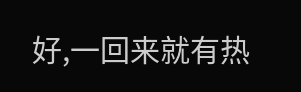好,一回来就有热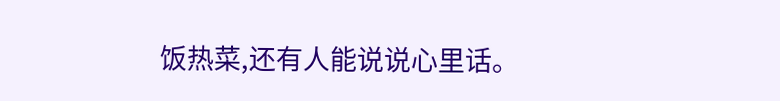饭热菜,还有人能说说心里话。